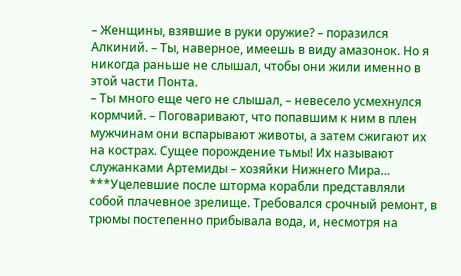– Женщины, взявшие в руки оружие? – поразился Алкиний. – Ты, наверное, имеешь в виду амазонок. Но я никогда раньше не слышал, чтобы они жили именно в этой части Понта.
– Ты много еще чего не слышал, – невесело усмехнулся кормчий. – Поговаривают, что попавшим к ним в плен мужчинам они вспарывают животы, а затем сжигают их на кострах. Сущее порождение тьмы! Их называют служанками Артемиды – хозяйки Нижнего Мира…
***Уцелевшие после шторма корабли представляли собой плачевное зрелище. Требовался срочный ремонт, в трюмы постепенно прибывала вода, и, несмотря на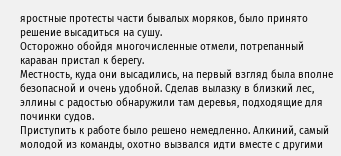яростные протесты части бывалых моряков, было принято решение высадиться на сушу.
Осторожно обойдя многочисленные отмели, потрепанный караван пристал к берегу.
Местность, куда они высадились, на первый взгляд была вполне безопасной и очень удобной. Сделав вылазку в близкий лес, эллины с радостью обнаружили там деревья, подходящие для починки судов.
Приступить к работе было решено немедленно. Алкиний, самый молодой из команды, охотно вызвался идти вместе с другими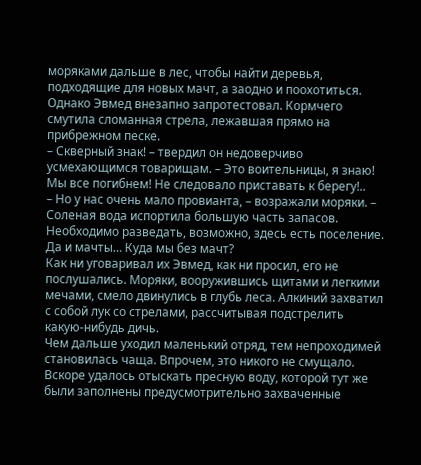моряками дальше в лес, чтобы найти деревья, подходящие для новых мачт, а заодно и поохотиться. Однако Эвмед внезапно запротестовал. Кормчего смутила сломанная стрела, лежавшая прямо на прибрежном песке.
– Скверный знак! – твердил он недоверчиво усмехающимся товарищам. – Это воительницы, я знаю! Мы все погибнем! Не следовало приставать к берегу!..
– Но у нас очень мало провианта, – возражали моряки. – Соленая вода испортила большую часть запасов. Необходимо разведать, возможно, здесь есть поселение. Да и мачты… Куда мы без мачт?
Как ни уговаривал их Эвмед, как ни просил, его не послушались. Моряки, вооружившись щитами и легкими мечами, смело двинулись в глубь леса. Алкиний захватил с собой лук со стрелами, рассчитывая подстрелить какую-нибудь дичь.
Чем дальше уходил маленький отряд, тем непроходимей становилась чаща. Впрочем, это никого не смущало. Вскоре удалось отыскать пресную воду, которой тут же были заполнены предусмотрительно захваченные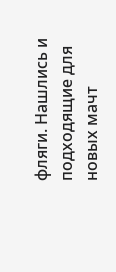фляги. Нашлись и подходящие для новых мачт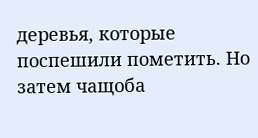деревья, которые поспешили пометить. Но затем чащоба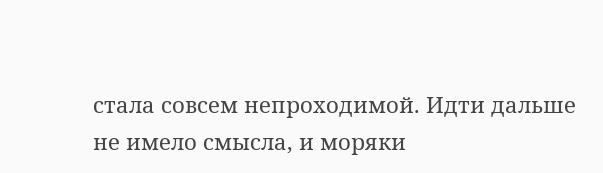стала совсем непроходимой. Идти дальше не имело смысла, и моряки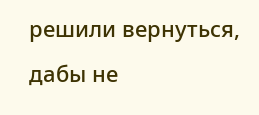решили вернуться, дабы не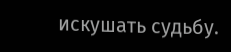искушать судьбу.